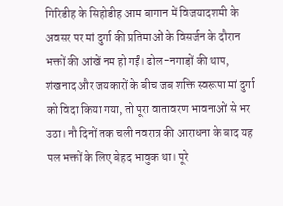गिरिडीह के सिहोडीह आम बागान में विजयादशमी के अवसर पर मां दुर्गा की प्रतिमाओं के विसर्जन के दौरान भक्तों की आंखें नम हो गईं। ढोल-नगाड़ों की थाप, शंखनाद और जयकारों के बीच जब शक्ति स्वरूपा मां दुर्गा को विदा किया गया, तो पूरा वातावरण भावनाओं से भर उठा। नौ दिनों तक चली नवरात्र की आराधना के बाद यह पल भक्तों के लिए बेहद भावुक था। पूरे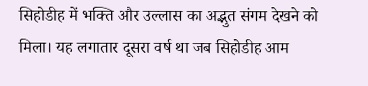सिहोडीह में भक्ति और उल्लास का अद्भुत संगम देखने को मिला। यह लगातार दूसरा वर्ष था जब सिहोडीह आम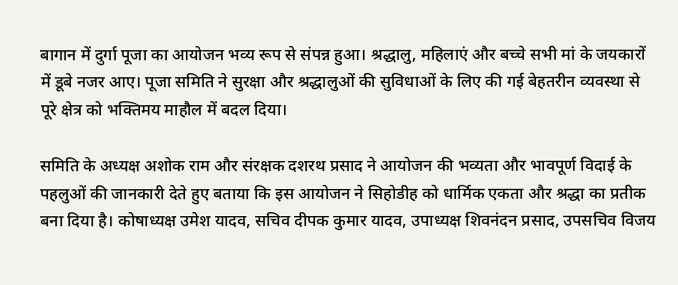बागान में दुर्गा पूजा का आयोजन भव्य रूप से संपन्न हुआ। श्रद्धालु, महिलाएं और बच्चे सभी मां के जयकारों में डूबे नजर आए। पूजा समिति ने सुरक्षा और श्रद्धालुओं की सुविधाओं के लिए की गई बेहतरीन व्यवस्था से पूरे क्षेत्र को भक्तिमय माहौल में बदल दिया।

समिति के अध्यक्ष अशोक राम और संरक्षक दशरथ प्रसाद ने आयोजन की भव्यता और भावपूर्ण विदाई के पहलुओं की जानकारी देते हुए बताया कि इस आयोजन ने सिहोडीह को धार्मिक एकता और श्रद्धा का प्रतीक बना दिया है। कोषाध्यक्ष उमेश यादव, सचिव दीपक कुमार यादव, उपाध्यक्ष शिवनंदन प्रसाद, उपसचिव विजय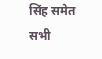सिंह समेत सभी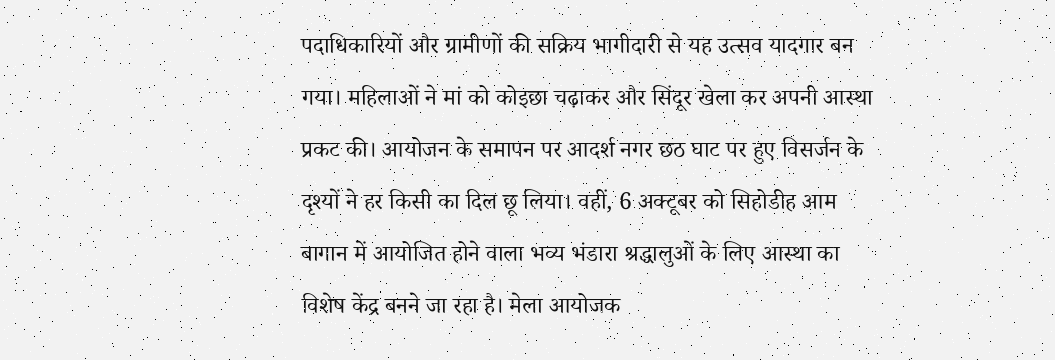पदाधिकारियों और ग्रामीणों की सक्रिय भागीदारी से यह उत्सव यादगार बन गया। महिलाओं ने मां को कोइछा चढ़ाकर और सिंदूर खेला कर अपनी आस्था प्रकट की। आयोजन के समापन पर आदर्श नगर छठ घाट पर हुए विसर्जन के दृश्यों ने हर किसी का दिल छू लिया। वहीं, 6 अक्टूबर को सिहोडीह आम बागान में आयोजित होने वाला भव्य भंडारा श्रद्धालुओं के लिए आस्था का विशेष केंद्र बनने जा रहा है। मेला आयोजक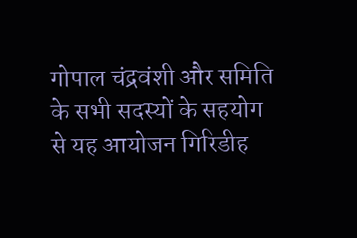गोपाल चंद्रवंशी और समिति के सभी सदस्यों के सहयोग से यह आयोजन गिरिडीह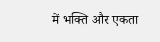में भक्ति और एकता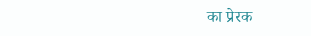का प्रेरक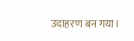उदाहरण बन गया।